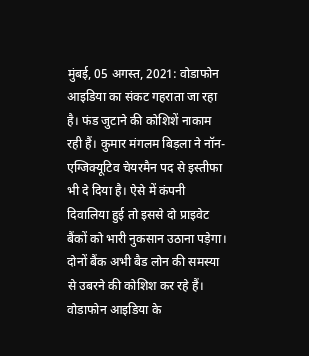मुंबई, 05 अगस्त, 2021: वोडाफोन आइडिया का संकट गहराता जा रहा है। फंड जुटाने की कोशिशें नाकाम रही हैं। कुमार मंगलम बिड़ला ने नॉन-एग्जिक्यूटिव चेयरमैन पद से इस्तीफा भी दे दिया है। ऐसे में कंपनी दिवालिया हुई तो इससे दो प्राइवेट बैंकों को भारी नुकसान उठाना पड़ेगा। दोनों बैंक अभी बैड लोन की समस्या से उबरने की कोशिश कर रहे हैं। वोडाफोन आइडिया के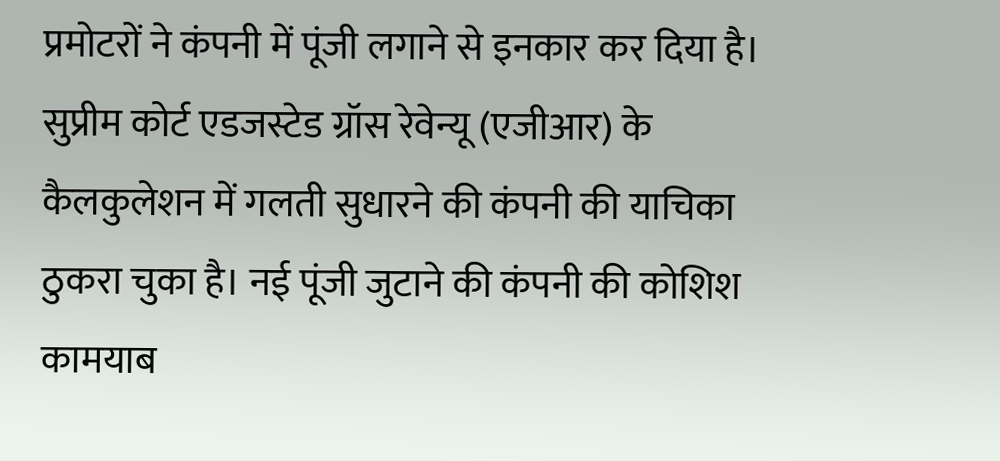प्रमोटरों ने कंपनी में पूंजी लगाने से इनकार कर दिया है।
सुप्रीम कोर्ट एडजस्टेड ग्रॉस रेवेन्यू (एजीआर) के कैलकुलेशन में गलती सुधारने की कंपनी की याचिका ठुकरा चुका है। नई पूंजी जुटाने की कंपनी की कोशिश कामयाब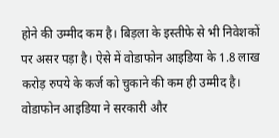होने की उम्मीद कम है। बिड़ला के इस्तीफे से भी निवेशकों पर असर पड़ा है। ऐसे में वोडाफोन आइडिया के 1.8 लाख करोड़ रुपये के कर्ज को चुकाने की कम ही उम्मीद है। वोडाफोन आइडिया ने सरकारी और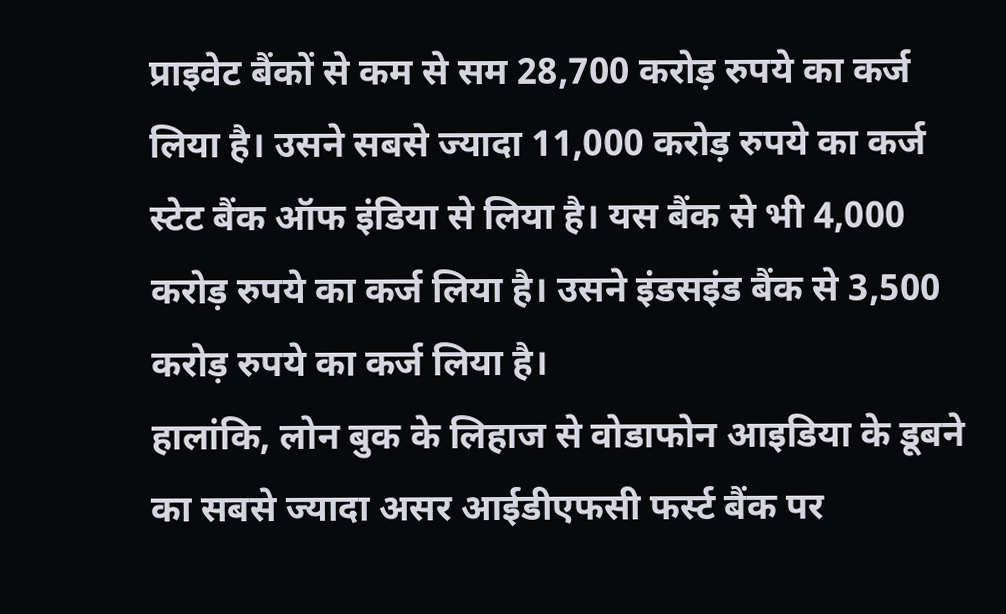प्राइवेट बैंकों से कम से सम 28,700 करोड़ रुपये का कर्ज लिया है। उसने सबसे ज्यादा 11,000 करोड़ रुपये का कर्ज स्टेट बैंक ऑफ इंडिया से लिया है। यस बैंक से भी 4,000 करोड़ रुपये का कर्ज लिया है। उसने इंडसइंड बैंक से 3,500 करोड़ रुपये का कर्ज लिया है।
हालांकि, लोन बुक के लिहाज से वोडाफोन आइडिया के डूबने का सबसे ज्यादा असर आईडीएफसी फर्स्ट बैंक पर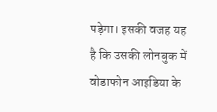पड़ेगा। इसकी वजह यह है कि उसकी लोनबुक में वोडाफोन आइडिया के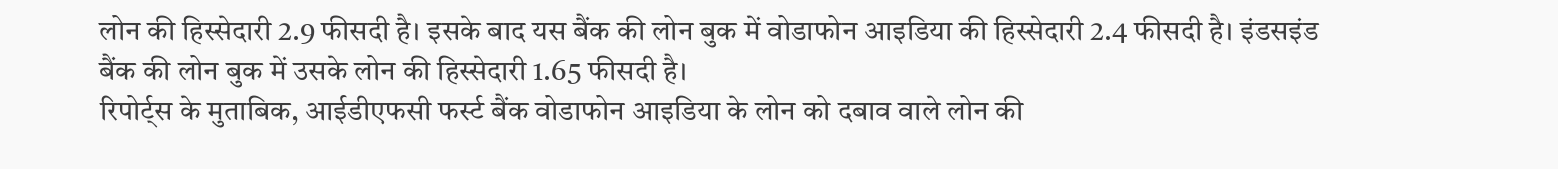लोन की हिस्सेदारी 2.9 फीसदी है। इसके बाद यस बैंक की लोन बुक में वोडाफोन आइडिया की हिस्सेदारी 2.4 फीसदी है। इंडसइंड बैंक की लोन बुक में उसके लोन की हिस्सेदारी 1.65 फीसदी है।
रिपोर्ट्स के मुताबिक, आईडीएफसी फर्स्ट बैंक वोडाफोन आइडिया के लोन को दबाव वाले लोन की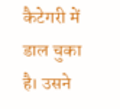कैटेगरी में डाल चुका है। उसने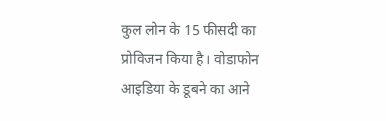कुल लोन के 15 फीसदी का प्रोविजन किया है। वोडाफोन आइडिया के डूबने का आने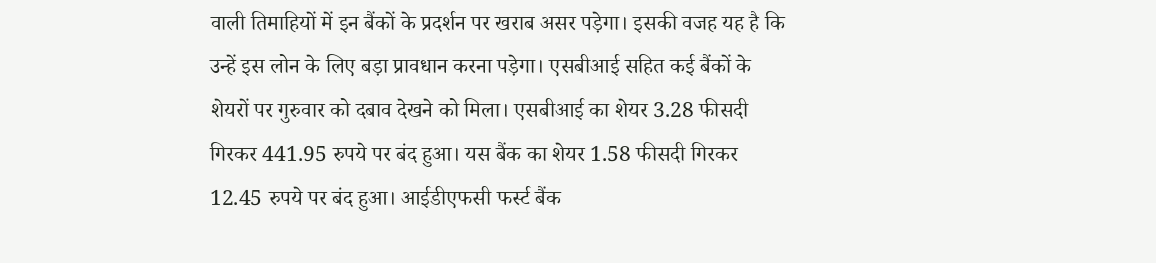वाली तिमाहियों में इन बैंकों के प्रदर्शन पर खराब असर पड़ेगा। इसकी वजह यह है कि उन्हें इस लोन के लिए बड़ा प्रावधान करना पड़ेगा। एसबीआई सहित कई बैंकों के शेयरों पर गुरुवार को दबाव देखने को मिला। एसबीआई का शेयर 3.28 फीसदी गिरकर 441.95 रुपये पर बंद हुआ। यस बैंक का शेयर 1.58 फीसदी गिरकर 12.45 रुपये पर बंद हुआ। आईडीएफसी फर्स्ट बैंक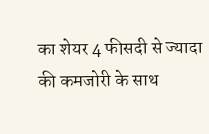का शेयर 4 फीसदी से ज्यादा की कमजोरी के साथ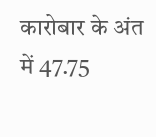कारोबार के अंत में 47.75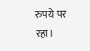रुपये पर रहा।